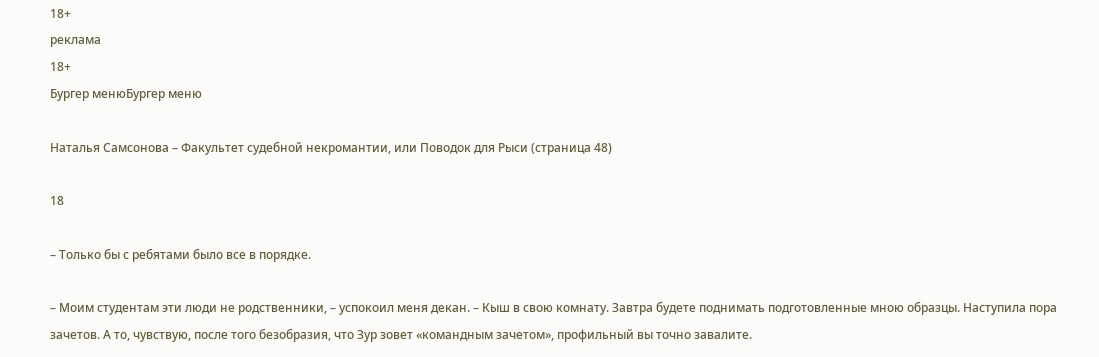18+
реклама
18+
Бургер менюБургер меню

Наталья Самсонова – Факультет судебной некромантии, или Поводок для Рыси (страница 48)

18

– Только бы с ребятами было все в порядке.

– Моим студентам эти люди не родственники, – успокоил меня декан. – Кыш в свою комнату. Завтра будете поднимать подготовленные мною образцы. Наступила пора зачетов. А то, чувствую, после того безобразия, что Зур зовет «командным зачетом», профильный вы точно завалите.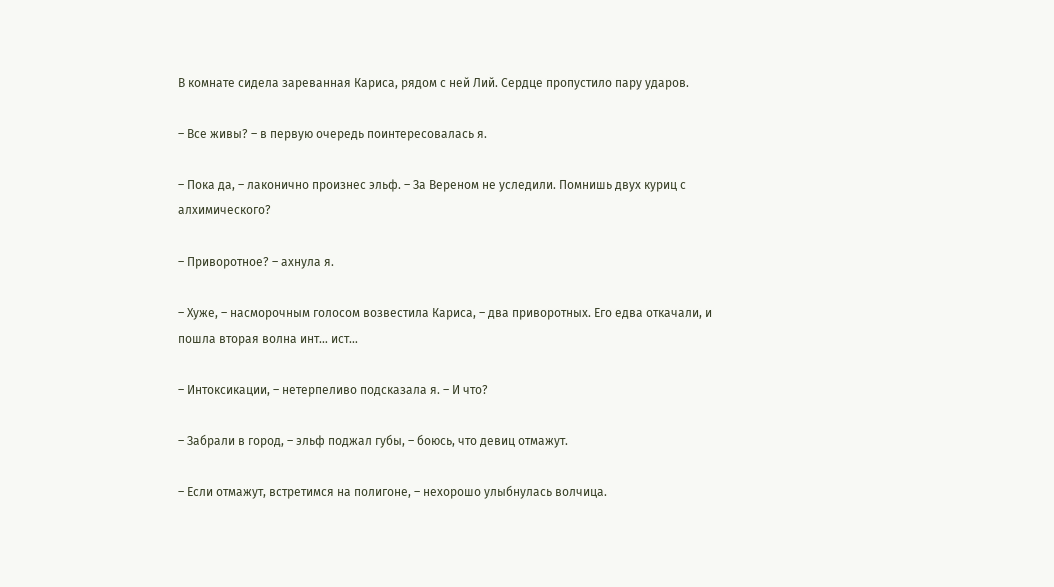В комнате сидела зареванная Кариса, рядом с ней Лий. Сердце пропустило пару ударов.

– Все живы? – в первую очередь поинтересовалась я.

– Пока да, – лаконично произнес эльф. – За Вереном не уследили. Помнишь двух куриц с алхимического?

– Приворотное? – ахнула я.

– Хуже, – насморочным голосом возвестила Кариса, – два приворотных. Его едва откачали, и пошла вторая волна инт… ист…

– Интоксикации, – нетерпеливо подсказала я. – И что?

– Забрали в город, – эльф поджал губы, – боюсь, что девиц отмажут.

– Если отмажут, встретимся на полигоне, – нехорошо улыбнулась волчица.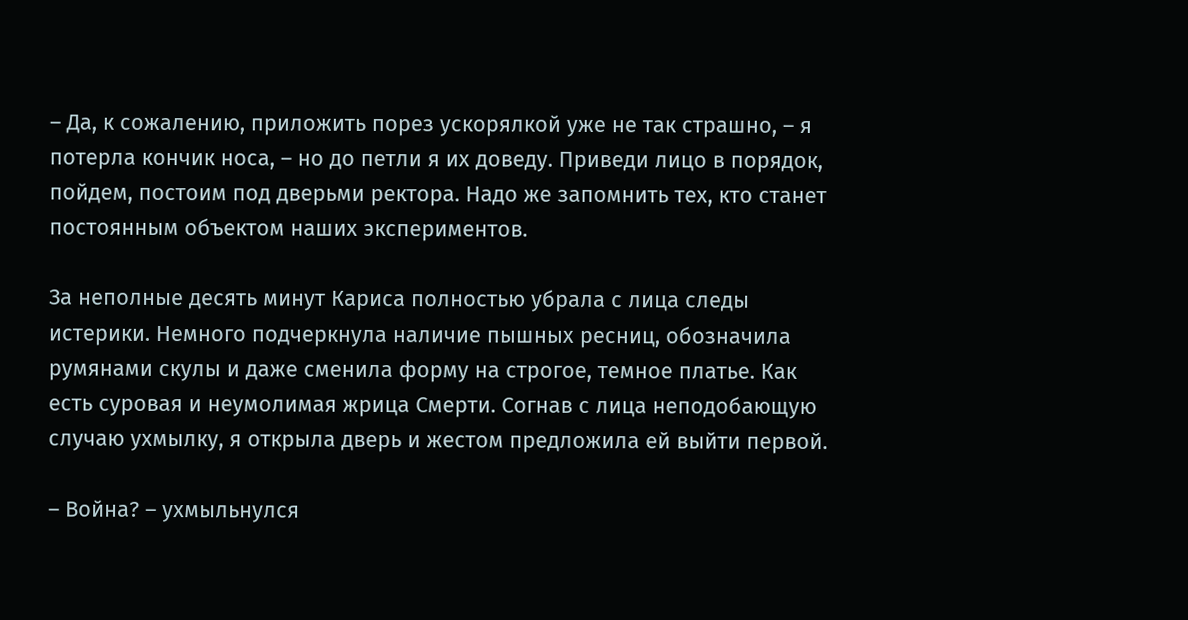– Да, к сожалению, приложить порез ускорялкой уже не так страшно, – я потерла кончик носа, – но до петли я их доведу. Приведи лицо в порядок, пойдем, постоим под дверьми ректора. Надо же запомнить тех, кто станет постоянным объектом наших экспериментов.

За неполные десять минут Кариса полностью убрала с лица следы истерики. Немного подчеркнула наличие пышных ресниц, обозначила румянами скулы и даже сменила форму на строгое, темное платье. Как есть суровая и неумолимая жрица Смерти. Согнав с лица неподобающую случаю ухмылку, я открыла дверь и жестом предложила ей выйти первой.

– Война? – ухмыльнулся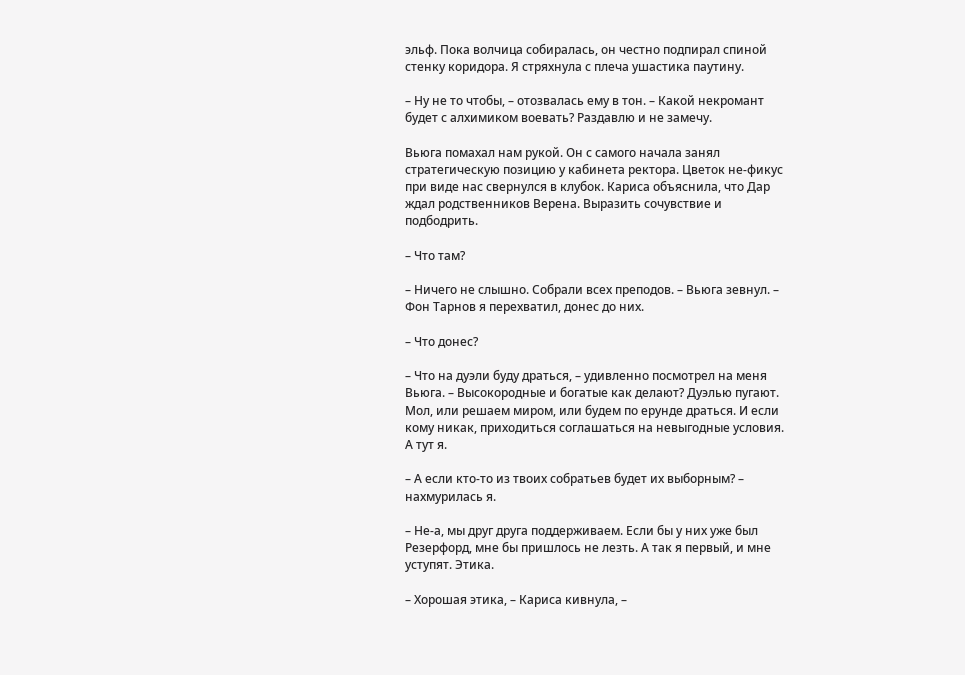эльф. Пока волчица собиралась, он честно подпирал спиной стенку коридора. Я стряхнула с плеча ушастика паутину.

– Ну не то чтобы, – отозвалась ему в тон. – Какой некромант будет с алхимиком воевать? Раздавлю и не замечу.

Вьюга помахал нам рукой. Он с самого начала занял стратегическую позицию у кабинета ректора. Цветок не-фикус при виде нас свернулся в клубок. Кариса объяснила, что Дар ждал родственников Верена. Выразить сочувствие и подбодрить.

– Что там?

– Ничего не слышно. Собрали всех преподов. – Вьюга зевнул. – Фон Тарнов я перехватил, донес до них.

– Что донес?

– Что на дуэли буду драться, – удивленно посмотрел на меня Вьюга. – Высокородные и богатые как делают? Дуэлью пугают. Мол, или решаем миром, или будем по ерунде драться. И если кому никак, приходиться соглашаться на невыгодные условия. А тут я.

– А если кто-то из твоих собратьев будет их выборным? – нахмурилась я.

– Не-а, мы друг друга поддерживаем. Если бы у них уже был Резерфорд, мне бы пришлось не лезть. А так я первый, и мне уступят. Этика.

– Хорошая этика, – Кариса кивнула, –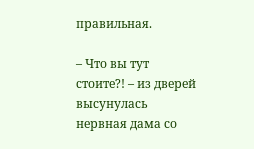правильная.

– Что вы тут стоите?! – из дверей высунулась нервная дама со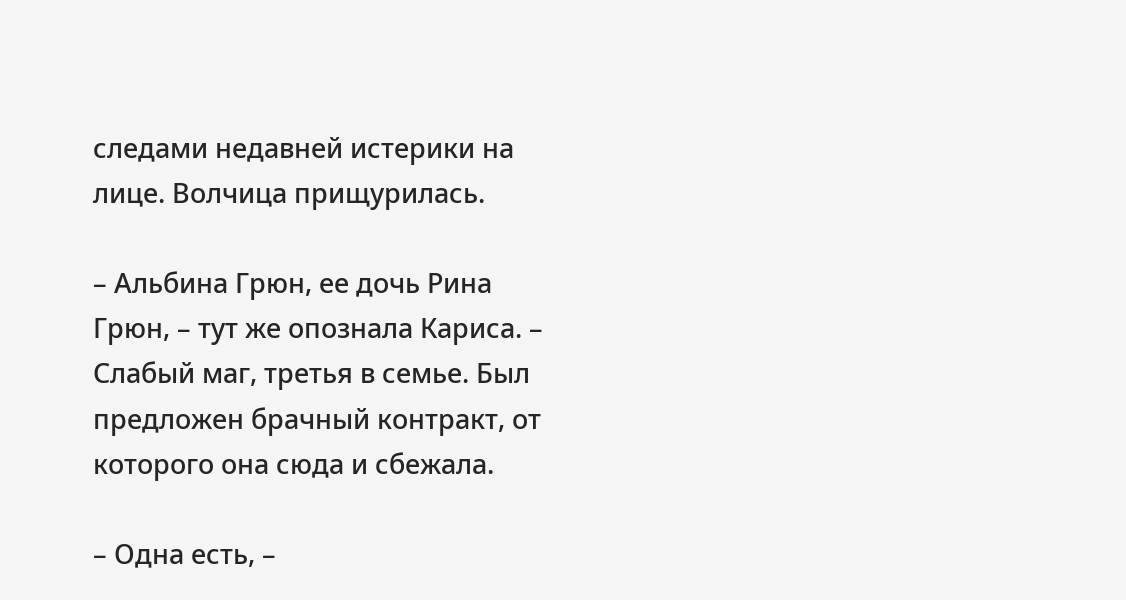следами недавней истерики на лице. Волчица прищурилась.

– Альбина Грюн, ее дочь Рина Грюн, – тут же опознала Кариса. – Слабый маг, третья в семье. Был предложен брачный контракт, от которого она сюда и сбежала.

– Одна есть, –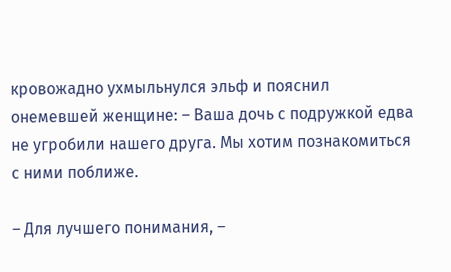кровожадно ухмыльнулся эльф и пояснил онемевшей женщине: – Ваша дочь с подружкой едва не угробили нашего друга. Мы хотим познакомиться с ними поближе.

– Для лучшего понимания, –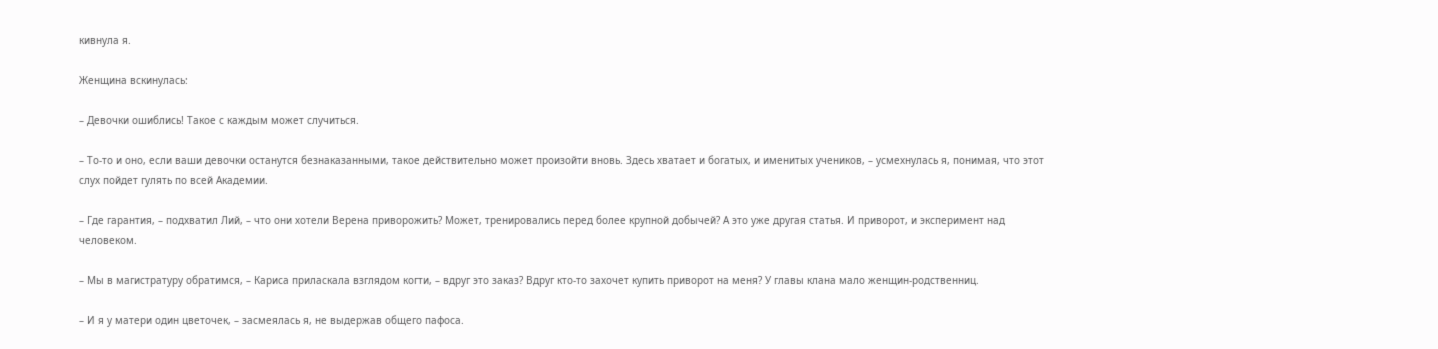кивнула я.

Женщина вскинулась:

– Девочки ошиблись! Такое с каждым может случиться.

– То-то и оно, если ваши девочки останутся безнаказанными, такое действительно может произойти вновь. Здесь хватает и богатых, и именитых учеников, – усмехнулась я, понимая, что этот слух пойдет гулять по всей Академии.

– Где гарантия, – подхватил Лий, – что они хотели Верена приворожить? Может, тренировались перед более крупной добычей? А это уже другая статья. И приворот, и эксперимент над человеком.

– Мы в магистратуру обратимся, – Кариса приласкала взглядом когти, – вдруг это заказ? Вдруг кто-то захочет купить приворот на меня? У главы клана мало женщин-родственниц.

– И я у матери один цветочек, – засмеялась я, не выдержав общего пафоса.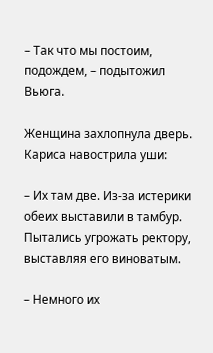– Так что мы постоим, подождем, – подытожил Вьюга.

Женщина захлопнула дверь. Кариса навострила уши:

– Их там две. Из-за истерики обеих выставили в тамбур. Пытались угрожать ректору, выставляя его виноватым.

– Немного их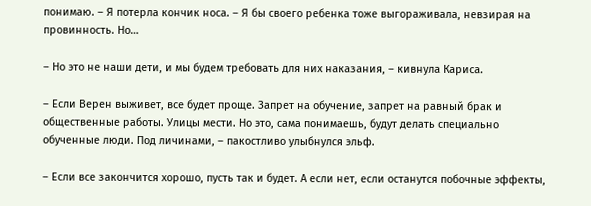понимаю. – Я потерла кончик носа. – Я бы своего ребенка тоже выгораживала, невзирая на провинность. Но…

– Но это не наши дети, и мы будем требовать для них наказания, – кивнула Кариса.

– Если Верен выживет, все будет проще. Запрет на обучение, запрет на равный брак и общественные работы. Улицы мести. Но это, сама понимаешь, будут делать специально обученные люди. Под личинами, – пакостливо улыбнулся эльф.

– Если все закончится хорошо, пусть так и будет. А если нет, если останутся побочные эффекты,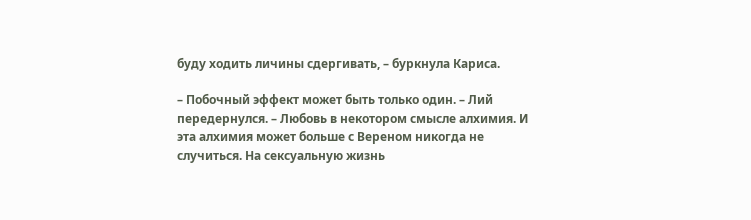буду ходить личины сдергивать, – буркнула Кариса.

– Побочный эффект может быть только один. – Лий передернулся. – Любовь в некотором смысле алхимия. И эта алхимия может больше с Вереном никогда не случиться. На сексуальную жизнь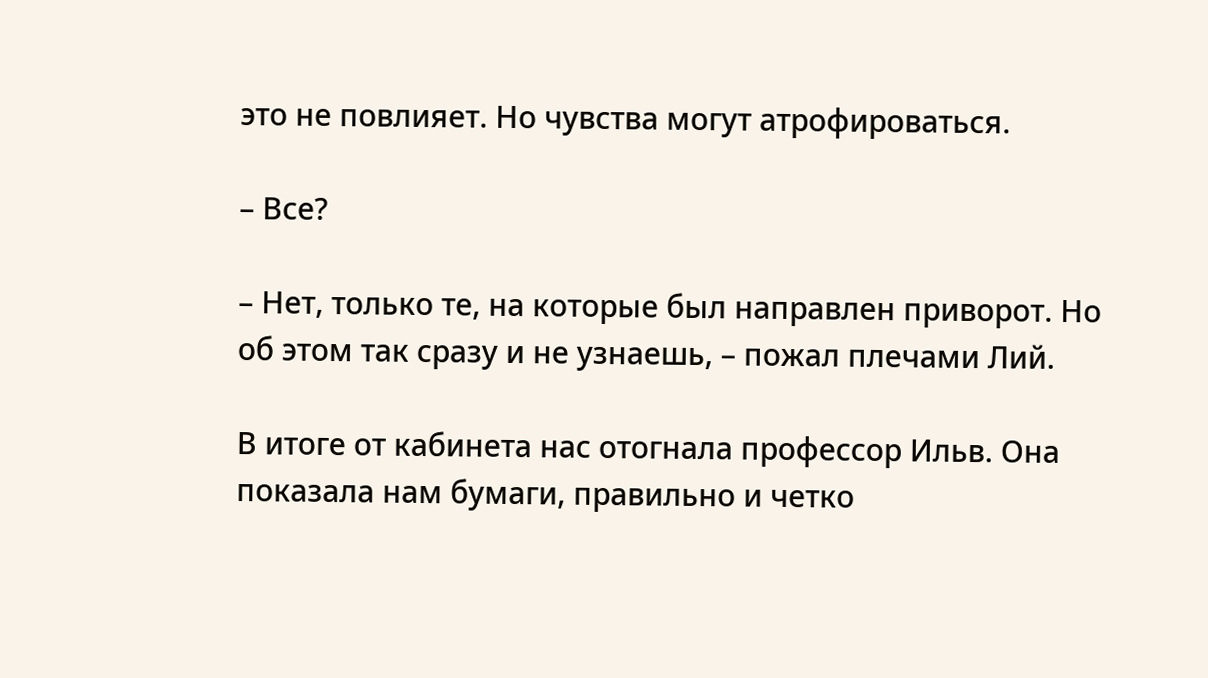это не повлияет. Но чувства могут атрофироваться.

– Все?

– Нет, только те, на которые был направлен приворот. Но об этом так сразу и не узнаешь, – пожал плечами Лий.

В итоге от кабинета нас отогнала профессор Ильв. Она показала нам бумаги, правильно и четко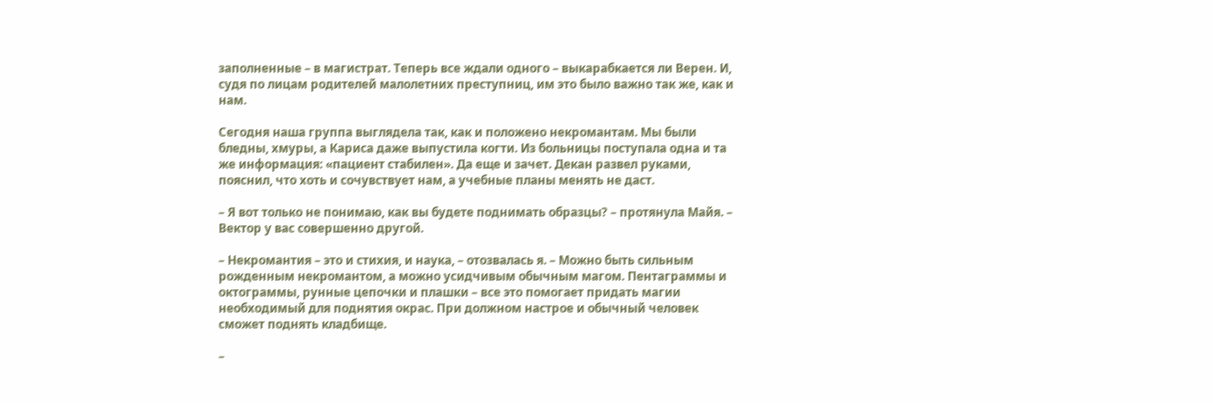заполненные – в магистрат. Теперь все ждали одного – выкарабкается ли Верен. И, судя по лицам родителей малолетних преступниц, им это было важно так же, как и нам.

Сегодня наша группа выглядела так, как и положено некромантам. Мы были бледны, хмуры, а Кариса даже выпустила когти. Из больницы поступала одна и та же информация: «пациент стабилен». Да еще и зачет. Декан развел руками, пояснил, что хоть и сочувствует нам, а учебные планы менять не даст.

– Я вот только не понимаю, как вы будете поднимать образцы? – протянула Майя. – Вектор у вас совершенно другой.

– Некромантия – это и стихия, и наука, – отозвалась я. – Можно быть сильным рожденным некромантом, а можно усидчивым обычным магом. Пентаграммы и октограммы, рунные цепочки и плашки – все это помогает придать магии необходимый для поднятия окрас. При должном настрое и обычный человек сможет поднять кладбище.

–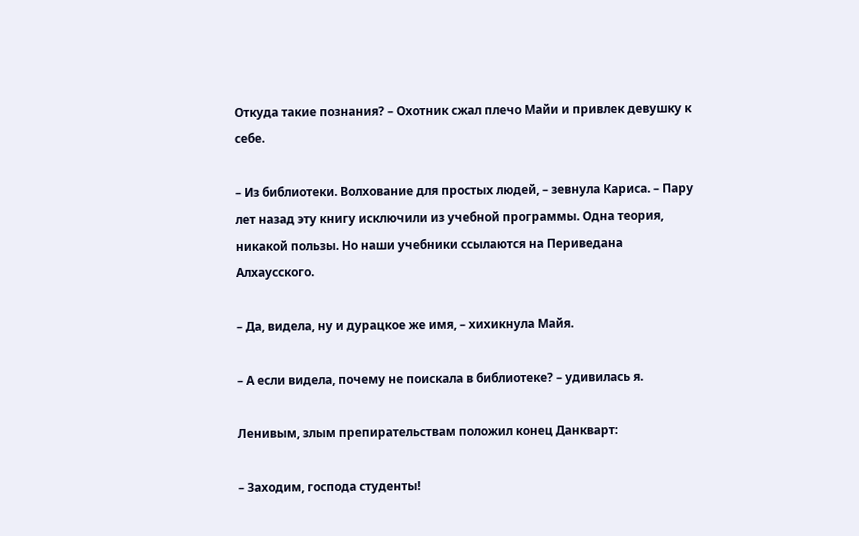Откуда такие познания? – Охотник сжал плечо Майи и привлек девушку к себе.

– Из библиотеки. Волхование для простых людей, – зевнула Кариса. – Пару лет назад эту книгу исключили из учебной программы. Одна теория, никакой пользы. Но наши учебники ссылаются на Периведана Алхаусского.

– Да, видела, ну и дурацкое же имя, – хихикнула Майя.

– А если видела, почему не поискала в библиотеке? – удивилась я.

Ленивым, злым препирательствам положил конец Данкварт:

– Заходим, господа студенты!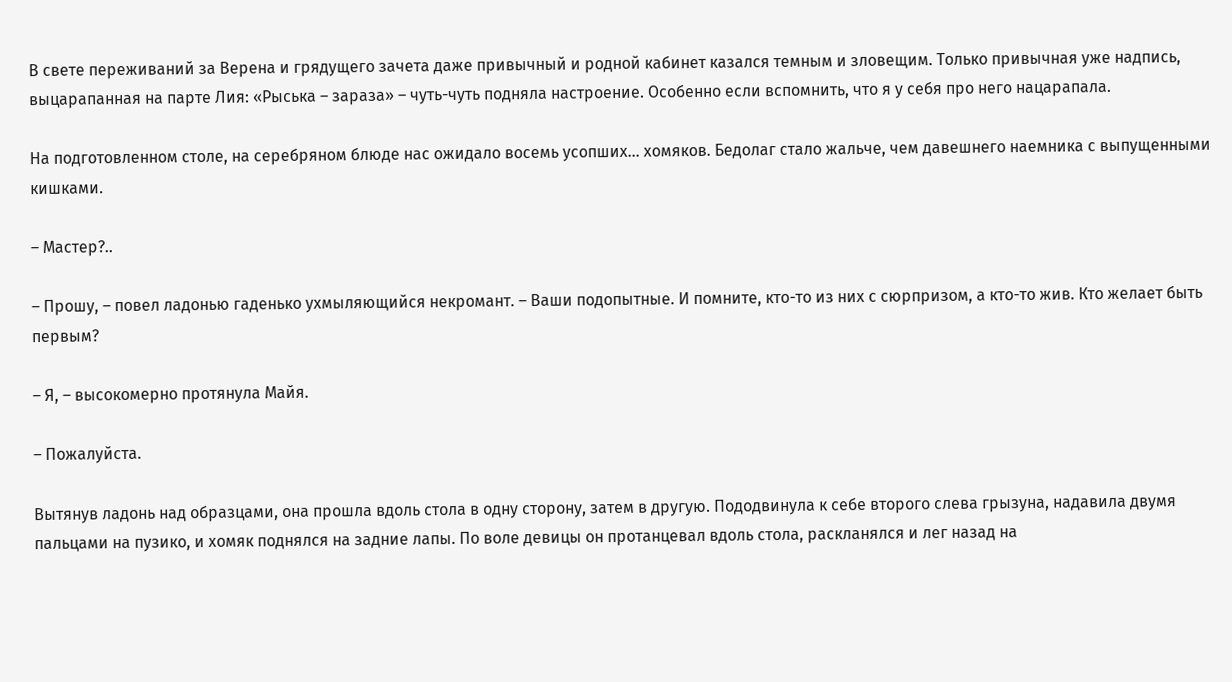В свете переживаний за Верена и грядущего зачета даже привычный и родной кабинет казался темным и зловещим. Только привычная уже надпись, выцарапанная на парте Лия: «Рыська – зараза» – чуть-чуть подняла настроение. Особенно если вспомнить, что я у себя про него нацарапала.

На подготовленном столе, на серебряном блюде нас ожидало восемь усопших… хомяков. Бедолаг стало жальче, чем давешнего наемника с выпущенными кишками.

– Мастер?..

– Прошу, – повел ладонью гаденько ухмыляющийся некромант. – Ваши подопытные. И помните, кто-то из них с сюрпризом, а кто-то жив. Кто желает быть первым?

– Я, – высокомерно протянула Майя.

– Пожалуйста.

Вытянув ладонь над образцами, она прошла вдоль стола в одну сторону, затем в другую. Пододвинула к себе второго слева грызуна, надавила двумя пальцами на пузико, и хомяк поднялся на задние лапы. По воле девицы он протанцевал вдоль стола, раскланялся и лег назад на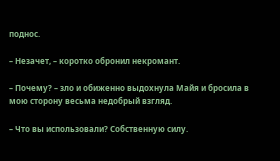поднос.

– Незачет, – коротко обронил некромант.

– Почему? – зло и обиженно выдохнула Майя и бросила в мою сторону весьма недобрый взгляд.

– Что вы использовали? Собственную силу.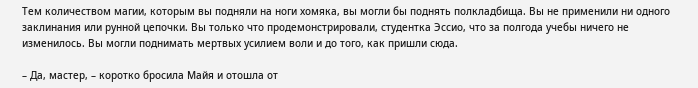Тем количеством магии, которым вы подняли на ноги хомяка, вы могли бы поднять полкладбища. Вы не применили ни одного заклинания или рунной цепочки. Вы только что продемонстрировали, студентка Эссио, что за полгода учебы ничего не изменилось. Вы могли поднимать мертвых усилием воли и до того, как пришли сюда.

– Да, мастер, – коротко бросила Майя и отошла от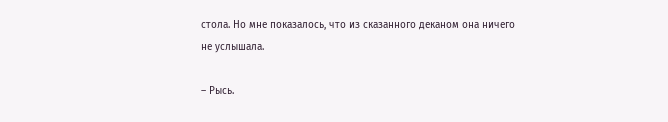стола. Но мне показалось, что из сказанного деканом она ничего не услышала.

– Рысь.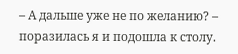– А дальше уже не по желанию? – поразилась я и подошла к столу.